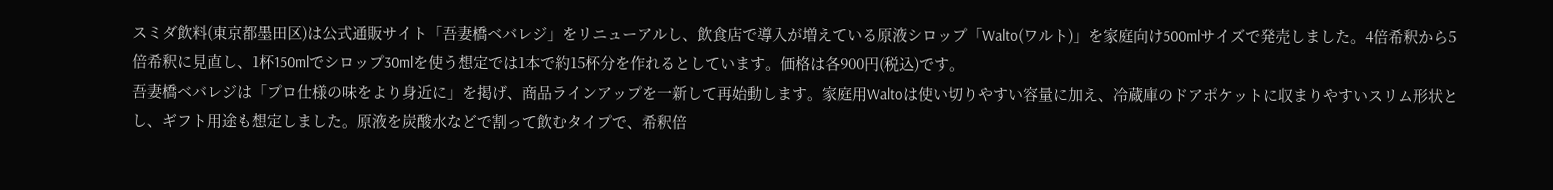スミダ飲料(東京都墨田区)は公式通販サイト「吾妻橋ベバレジ」をリニューアルし、飲食店で導入が増えている原液シロップ「Walto(ワルト)」を家庭向け500mlサイズで発売しました。4倍希釈から5倍希釈に見直し、1杯150mlでシロップ30mlを使う想定では1本で約15杯分を作れるとしています。価格は各900円(税込)です。
吾妻橋ベバレジは「プロ仕様の味をより身近に」を掲げ、商品ラインアップを一新して再始動します。家庭用Waltoは使い切りやすい容量に加え、冷蔵庫のドアポケットに収まりやすいスリム形状とし、ギフト用途も想定しました。原液を炭酸水などで割って飲むタイプで、希釈倍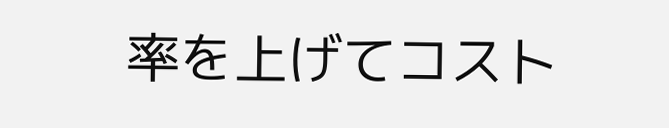率を上げてコスト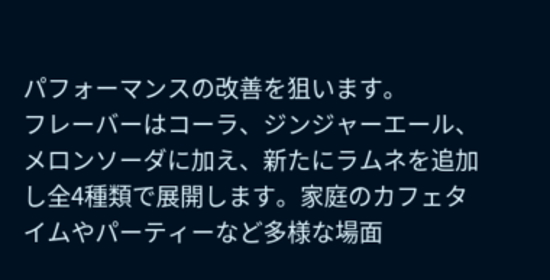パフォーマンスの改善を狙います。
フレーバーはコーラ、ジンジャーエール、メロンソーダに加え、新たにラムネを追加し全4種類で展開します。家庭のカフェタイムやパーティーなど多様な場面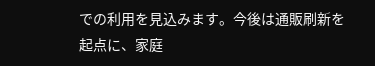での利用を見込みます。今後は通販刷新を起点に、家庭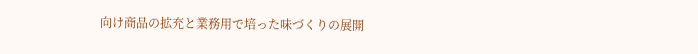向け商品の拡充と業務用で培った味づくりの展開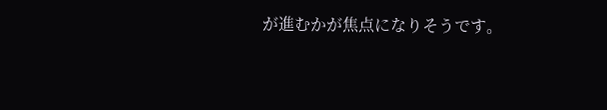が進むかが焦点になりそうです。